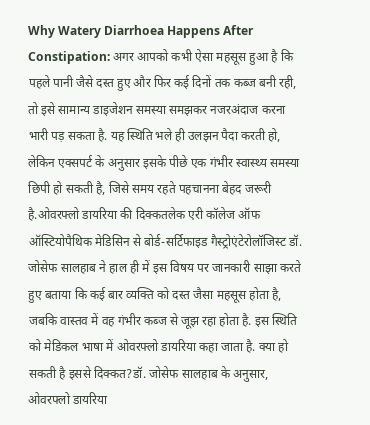Why Watery Diarrhoea Happens After Constipation: अगर आपको कभी ऐसा महसूस हुआ है कि पहले पानी जैसे दस्त हुए और फिर कई दिनों तक कब्ज बनी रही, तो इसे सामान्य डाइजेशन समस्या समझकर नजरअंदाज करना भारी पड़ सकता है. यह स्थिति भले ही उलझन पैदा करती हो, लेकिन एक्सपर्ट के अनुसार इसके पीछे एक गंभीर स्वास्थ्य समस्या छिपी हो सकती है, जिसे समय रहते पहचानना बेहद जरूरी है.ओवरफ्लो डायरिया की दिक्कतलेक एरी कॉलेज ऑफ ऑस्टियोपैथिक मेडिसिन से बोर्ड-सर्टिफाइड गैस्ट्रोएंटेरोलॉजिस्ट डॉ. जोसेफ सालहाब ने हाल ही में इस विषय पर जानकारी साझा करते हुए बताया कि कई बार व्यक्ति को दस्त जैसा महसूस होता है, जबकि वास्तव में वह गंभीर कब्ज से जूझ रहा होता है. इस स्थिति को मेडिकल भाषा में ओवरफ्लो डायरिया कहा जाता है. क्या हो सकती है इससे दिक्कत?डॉ. जोसेफ सालहाब के अनुसार, ओवरफ्लो डायरिया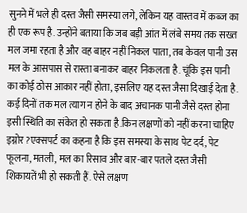सुनने में भले ही दस्त जैसी समस्या लगे, लेकिन यह वास्तव में कब्ज का ही एक रूप है. उन्होंने बताया कि जब बड़ी आंत में लंबे समय तक सख्त मल जमा रहता है और वह बाहर नहीं निकल पाता, तब केवल पानी उस मल के आसपास से रास्ता बनाकर बाहर निकलता है. चूंकि इस पानी का कोई ठोस आकार नहीं होता, इसलिए यह दस्त जैसा दिखाई देता है. कई दिनों तक मल त्याग न होने के बाद अचानक पानी जैसे दस्त होना इसी स्थिति का संकेत हो सकता है.किन लक्षणों को नहीं करना चाहिए इग्नोर?एक्सपर्ट का कहना है कि इस समस्या के साथ पेट दर्द, पेट फूलना, मतली, मल का रिसाव और बार-बार पतले दस्त जैसी शिकायतें भी हो सकती हैं. ऐसे लक्षण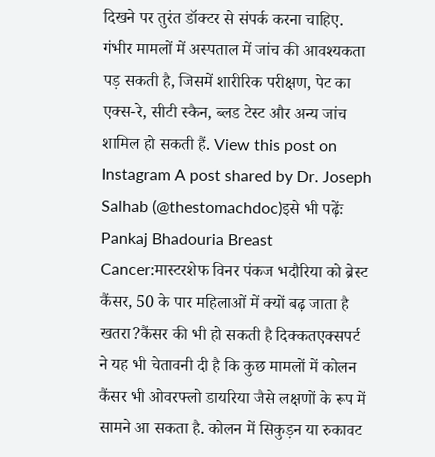दिखने पर तुरंत डॉक्टर से संपर्क करना चाहिए. गंभीर मामलों में अस्पताल में जांच की आवश्यकता पड़ सकती है, जिसमें शारीरिक परीक्षण, पेट का एक्स-रे, सीटी स्कैन, ब्लड टेस्ट और अन्य जांच शामिल हो सकती हैं. View this post on Instagram A post shared by Dr. Joseph Salhab (@thestomachdoc)इसे भी पढ़ेंः Pankaj Bhadouria Breast Cancer:मास्टरशेफ विनर पंकज भदौरिया को ब्रेस्ट कैंसर, 50 के पार महिलाओं में क्यों बढ़ जाता है खतरा?कैंसर की भी हो सकती है दिक्कतएक्सपर्ट ने यह भी चेतावनी दी है कि कुछ मामलों में कोलन कैंसर भी ओवरफ्लो डायरिया जैसे लक्षणों के रूप में सामने आ सकता है. कोलन में सिकुड़न या रुकावट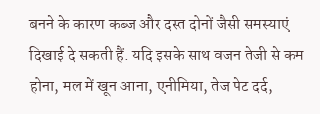बनने के कारण कब्ज और दस्त दोनों जैसी समस्याएं दिखाई दे सकती हैं. यदि इसके साथ वजन तेजी से कम होना, मल में खून आना, एनीमिया, तेज पेट दर्द,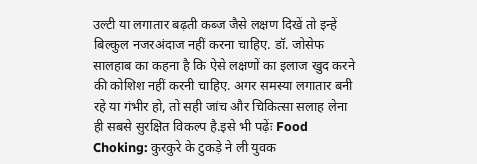उल्टी या लगातार बढ़ती कब्ज जैसे लक्षण दिखें तो इन्हें बिल्कुल नजरअंदाज नहीं करना चाहिए. डॉ. जोसेफ सालहाब का कहना है कि ऐसे लक्षणों का इलाज खुद करने की कोशिश नहीं करनी चाहिए. अगर समस्या लगातार बनी रहे या गंभीर हो, तो सही जांच और चिकित्सा सलाह लेना ही सबसे सुरक्षित विकल्प है.इसे भी पढ़ेंः Food Choking: कुरकुरे के टुकड़े ने ली युवक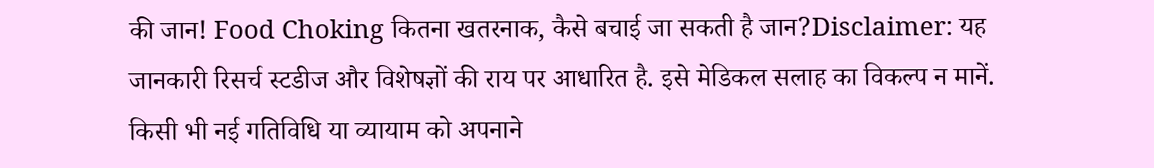की जान! Food Choking कितना खतरनाक, कैसे बचाई जा सकती है जान?Disclaimer: यह जानकारी रिसर्च स्टडीज और विशेषज्ञों की राय पर आधारित है. इसे मेडिकल सलाह का विकल्प न मानें. किसी भी नई गतिविधि या व्यायाम को अपनाने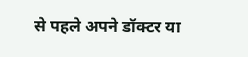से पहले अपने डॉक्टर या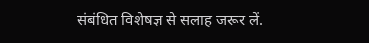संबंधित विशेषज्ञ से सलाह जरूर लें.